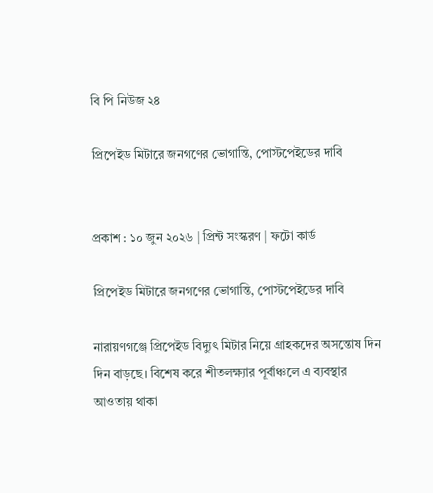বি পি নিউজ ২৪

প্রিপেইড মিটারে জনগণের ভোগান্তি, পোস্টপেইডের দাবি


প্রকাশ : ১০ জুন ২০২৬ | প্রিন্ট সংস্করণ | ফটো কার্ড

প্রিপেইড মিটারে জনগণের ভোগান্তি, পোস্টপেইডের দাবি

নারায়ণগঞ্জে প্রিপেইড বিদ্যুৎ মিটার নিয়ে গ্রাহকদের অসন্তোষ দিন দিন বাড়ছে। বিশেষ করে শীতলক্ষ্যার পূর্বাঞ্চলে এ ব্যবস্থার আওতায় থাকা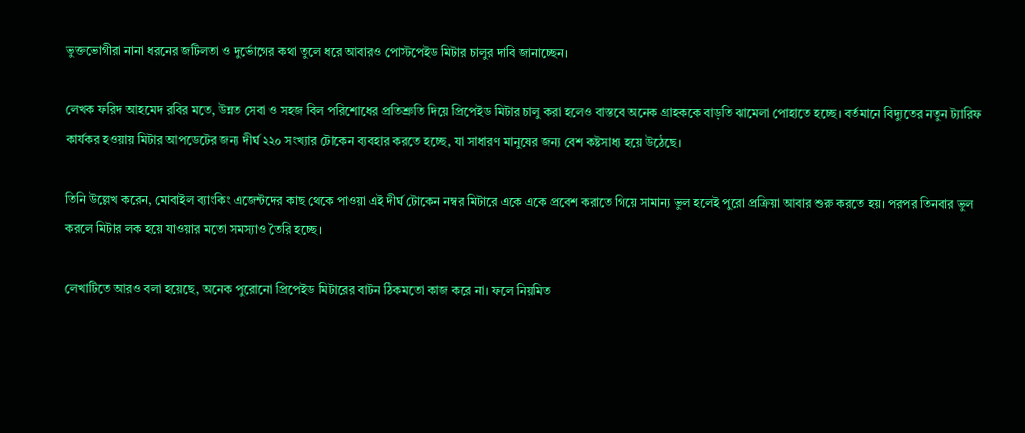ভুক্তভোগীরা নানা ধরনের জটিলতা ও দুর্ভোগের কথা তুলে ধরে আবারও পোস্টপেইড মিটার চালুর দাবি জানাচ্ছেন।

লেখক ফরিদ আহমেদ রবির মতে, উন্নত সেবা ও সহজ বিল পরিশোধের প্রতিশ্রুতি দিয়ে প্রিপেইড মিটার চালু করা হলেও বাস্তবে অনেক গ্রাহককে বাড়তি ঝামেলা পোহাতে হচ্ছে। বর্তমানে বিদ্যুতের নতুন ট্যারিফ কার্যকর হওয়ায় মিটার আপডেটের জন্য দীর্ঘ ২২০ সংখ্যার টোকেন ব্যবহার করতে হচ্ছে, যা সাধারণ মানুষের জন্য বেশ কষ্টসাধ্য হয়ে উঠেছে।

তিনি উল্লেখ করেন, মোবাইল ব্যাংকিং এজেন্টদের কাছ থেকে পাওয়া এই দীর্ঘ টোকেন নম্বর মিটারে একে একে প্রবেশ করাতে গিয়ে সামান্য ভুল হলেই পুরো প্রক্রিয়া আবার শুরু করতে হয়। পরপর তিনবার ভুল করলে মিটার লক হয়ে যাওয়ার মতো সমস্যাও তৈরি হচ্ছে।

লেখাটিতে আরও বলা হয়েছে, অনেক পুরোনো প্রিপেইড মিটারের বাটন ঠিকমতো কাজ করে না। ফলে নিয়মিত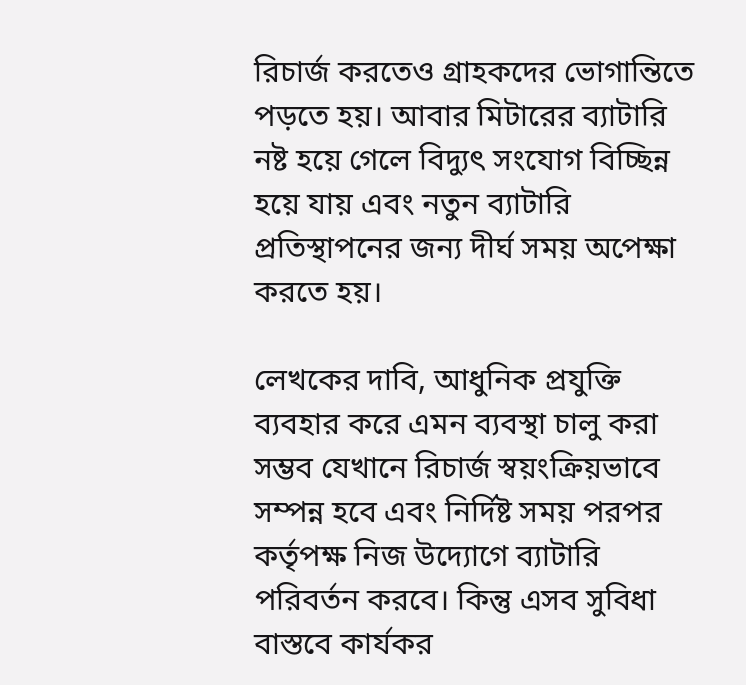রিচার্জ করতেও গ্রাহকদের ভোগান্তিতে পড়তে হয়। আবার মিটারের ব্যাটারি নষ্ট হয়ে গেলে বিদ্যুৎ সংযোগ বিচ্ছিন্ন হয়ে যায় এবং নতুন ব্যাটারি প্রতিস্থাপনের জন্য দীর্ঘ সময় অপেক্ষা করতে হয়।

লেখকের দাবি, আধুনিক প্রযুক্তি ব্যবহার করে এমন ব্যবস্থা চালু করা সম্ভব যেখানে রিচার্জ স্বয়ংক্রিয়ভাবে সম্পন্ন হবে এবং নির্দিষ্ট সময় পরপর কর্তৃপক্ষ নিজ উদ্যোগে ব্যাটারি পরিবর্তন করবে। কিন্তু এসব সুবিধা বাস্তবে কার্যকর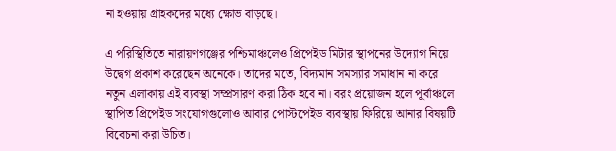না হওয়ায় গ্রাহকদের মধ্যে ক্ষোভ বাড়ছে।

এ পরিস্থিতিতে নারায়ণগঞ্জের পশ্চিমাঞ্চলেও প্রিপেইড মিটার স্থাপনের উদ্যোগ নিয়ে উদ্বেগ প্রকাশ করেছেন অনেকে। তাদের মতে, বিদ্যমান সমস্যার সমাধান না করে নতুন এলাকায় এই ব্যবস্থা সম্প্রসারণ করা ঠিক হবে না। বরং প্রয়োজন হলে পূর্বাঞ্চলে স্থাপিত প্রিপেইড সংযোগগুলোও আবার পোস্টপেইড ব্যবস্থায় ফিরিয়ে আনার বিষয়টি বিবেচনা করা উচিত।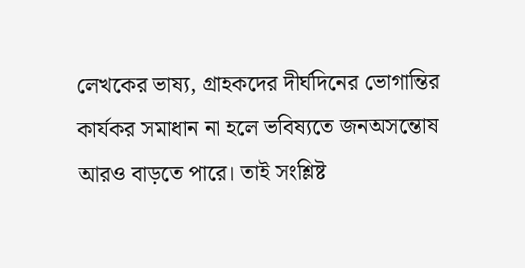লেখকের ভাষ্য, গ্রাহকদের দীর্ঘদিনের ভোগান্তির কার্যকর সমাধান না হলে ভবিষ্যতে জনঅসন্তোষ আরও বাড়তে পারে। তাই সংশ্লিষ্ট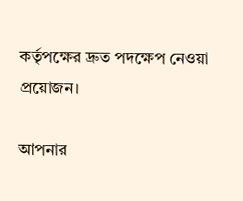কর্তৃপক্ষের দ্রুত পদক্ষেপ নেওয়া প্রয়োজন।

আপনার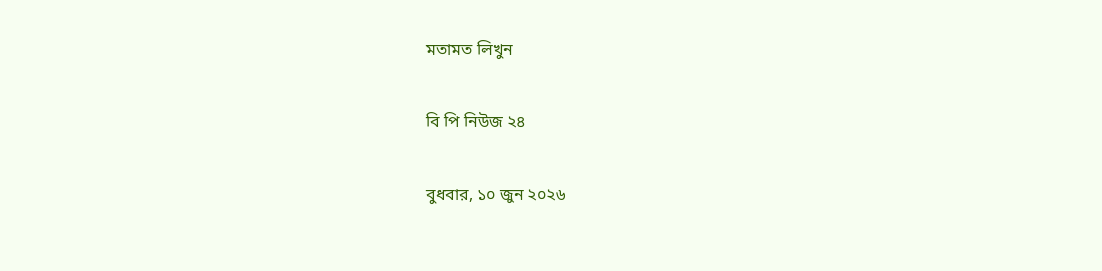মতামত লিখুন

বি পি নিউজ ২৪

বুধবার, ১০ জুন ২০২৬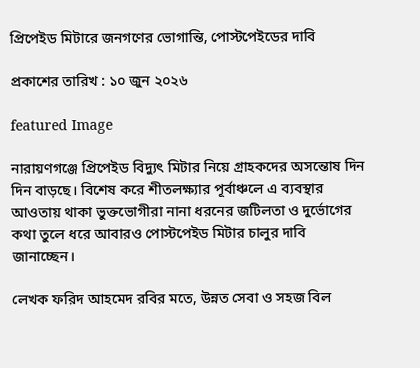প্রিপেইড মিটারে জনগণের ভোগান্তি, পোস্টপেইডের দাবি

প্রকাশের তারিখ : ১০ জুন ২০২৬

featured Image

নারায়ণগঞ্জে প্রিপেইড বিদ্যুৎ মিটার নিয়ে গ্রাহকদের অসন্তোষ দিন দিন বাড়ছে। বিশেষ করে শীতলক্ষ্যার পূর্বাঞ্চলে এ ব্যবস্থার আওতায় থাকা ভুক্তভোগীরা নানা ধরনের জটিলতা ও দুর্ভোগের কথা তুলে ধরে আবারও পোস্টপেইড মিটার চালুর দাবি জানাচ্ছেন।

লেখক ফরিদ আহমেদ রবির মতে, উন্নত সেবা ও সহজ বিল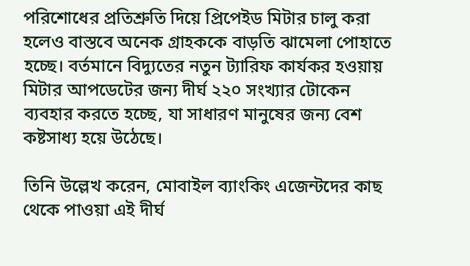পরিশোধের প্রতিশ্রুতি দিয়ে প্রিপেইড মিটার চালু করা হলেও বাস্তবে অনেক গ্রাহককে বাড়তি ঝামেলা পোহাতে হচ্ছে। বর্তমানে বিদ্যুতের নতুন ট্যারিফ কার্যকর হওয়ায় মিটার আপডেটের জন্য দীর্ঘ ২২০ সংখ্যার টোকেন ব্যবহার করতে হচ্ছে, যা সাধারণ মানুষের জন্য বেশ কষ্টসাধ্য হয়ে উঠেছে।

তিনি উল্লেখ করেন, মোবাইল ব্যাংকিং এজেন্টদের কাছ থেকে পাওয়া এই দীর্ঘ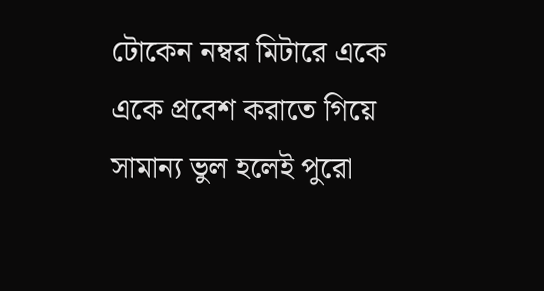টোকেন নম্বর মিটারে একে একে প্রবেশ করাতে গিয়ে সামান্য ভুল হলেই পুরো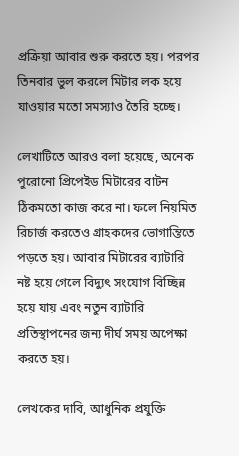প্রক্রিয়া আবার শুরু করতে হয়। পরপর তিনবার ভুল করলে মিটার লক হয়ে যাওয়ার মতো সমস্যাও তৈরি হচ্ছে।

লেখাটিতে আরও বলা হয়েছে, অনেক পুরোনো প্রিপেইড মিটারের বাটন ঠিকমতো কাজ করে না। ফলে নিয়মিত রিচার্জ করতেও গ্রাহকদের ভোগান্তিতে পড়তে হয়। আবার মিটারের ব্যাটারি নষ্ট হয়ে গেলে বিদ্যুৎ সংযোগ বিচ্ছিন্ন হয়ে যায় এবং নতুন ব্যাটারি প্রতিস্থাপনের জন্য দীর্ঘ সময় অপেক্ষা করতে হয়।

লেখকের দাবি, আধুনিক প্রযুক্তি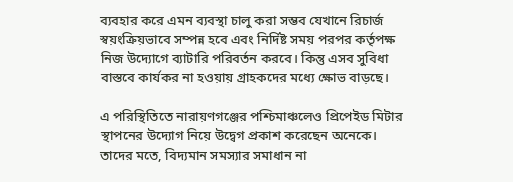ব্যবহার করে এমন ব্যবস্থা চালু করা সম্ভব যেখানে রিচার্জ স্বয়ংক্রিয়ভাবে সম্পন্ন হবে এবং নির্দিষ্ট সময় পরপর কর্তৃপক্ষ নিজ উদ্যোগে ব্যাটারি পরিবর্তন করবে। কিন্তু এসব সুবিধা বাস্তবে কার্যকর না হওয়ায় গ্রাহকদের মধ্যে ক্ষোভ বাড়ছে।

এ পরিস্থিতিতে নারায়ণগঞ্জের পশ্চিমাঞ্চলেও প্রিপেইড মিটার স্থাপনের উদ্যোগ নিয়ে উদ্বেগ প্রকাশ করেছেন অনেকে। তাদের মতে, বিদ্যমান সমস্যার সমাধান না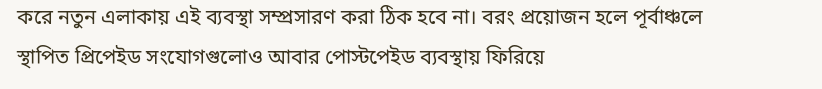করে নতুন এলাকায় এই ব্যবস্থা সম্প্রসারণ করা ঠিক হবে না। বরং প্রয়োজন হলে পূর্বাঞ্চলে স্থাপিত প্রিপেইড সংযোগগুলোও আবার পোস্টপেইড ব্যবস্থায় ফিরিয়ে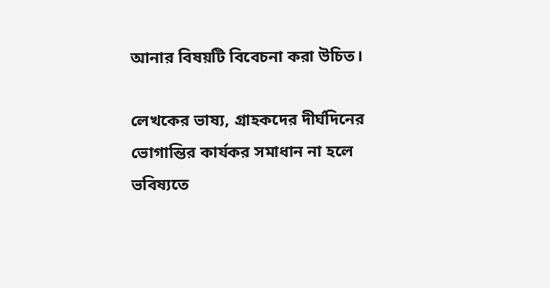আনার বিষয়টি বিবেচনা করা উচিত।

লেখকের ভাষ্য, গ্রাহকদের দীর্ঘদিনের ভোগান্তির কার্যকর সমাধান না হলে ভবিষ্যতে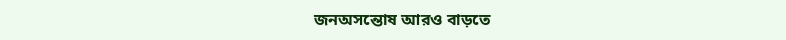জনঅসন্তোষ আরও বাড়তে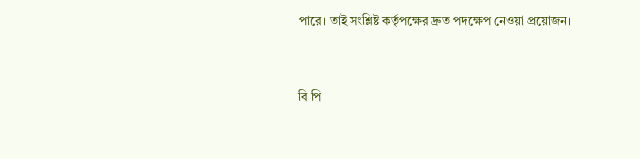পারে। তাই সংশ্লিষ্ট কর্তৃপক্ষের দ্রুত পদক্ষেপ নেওয়া প্রয়োজন।


বি পি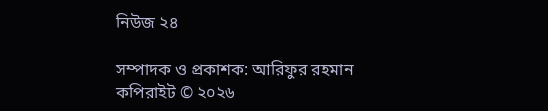নিউজ ২৪

সম্পাদক ও প্রকাশক: আরিফুর রহমান
কপিরাইট © ২০২৬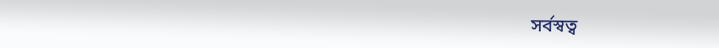সর্বস্বত্ব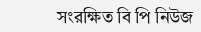সংরক্ষিত বি পি নিউজ